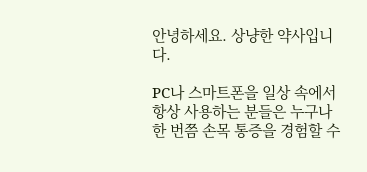안녕하세요. 상냥한 약사입니다.

PC나 스마트폰을 일상 속에서 항상 사용하는 분들은 누구나 한 번쯤 손목 통증을 경험할 수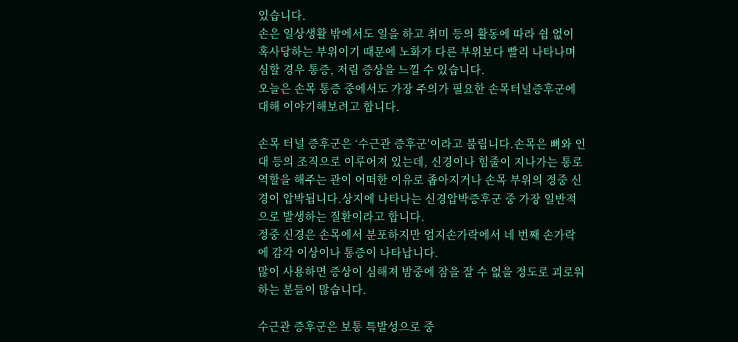있습니다.
손은 일상생활 밖에서도 일을 하고 취미 등의 활동에 따라 쉼 없이 혹사당하는 부위이기 때문에 노화가 다른 부위보다 빨리 나타나며 심할 경우 통증, 저림 증상을 느낄 수 있습니다.
오늘은 손목 통증 중에서도 가장 주의가 필요한 손목터널증후군에 대해 이야기해보려고 합니다.

손목 터널 증후군은 ‘수근관 증후군’이라고 불립니다.손목은 뼈와 인대 등의 조직으로 이루어져 있는데, 신경이나 힘줄이 지나가는 통로 역할을 해주는 관이 어떠한 이유로 좁아지거나 손목 부위의 정중 신경이 압박됩니다.상지에 나타나는 신경압박증후군 중 가장 일반적으로 발생하는 질환이라고 합니다.
정중 신경은 손목에서 분포하지만 엄지손가락에서 네 번째 손가락에 감각 이상이나 통증이 나타납니다.
많이 사용하면 증상이 심해져 밤중에 잠을 잘 수 없을 정도로 괴로워하는 분들이 많습니다.

수근관 증후군은 보통 특발성으로 중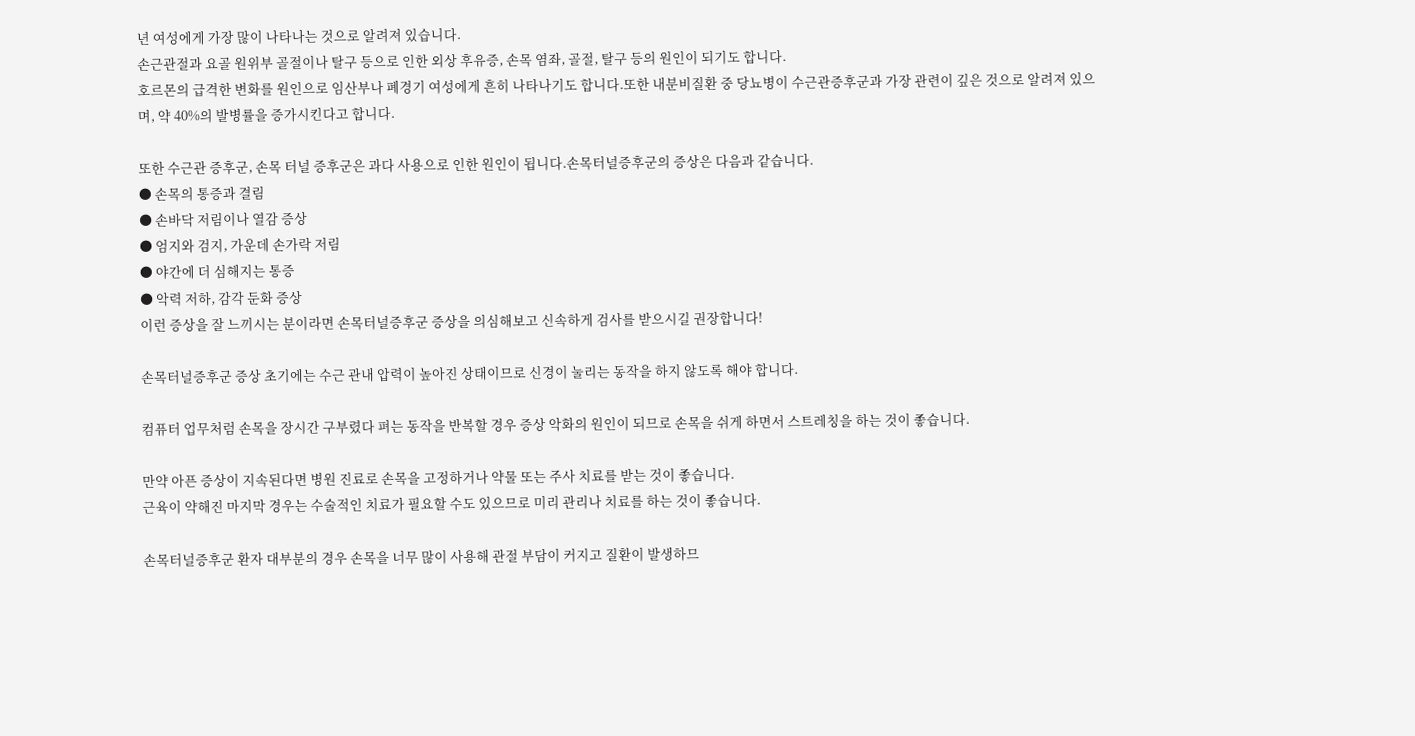년 여성에게 가장 많이 나타나는 것으로 알려져 있습니다.
손근관절과 요골 원위부 골절이나 탈구 등으로 인한 외상 후유증, 손목 염좌, 골절, 탈구 등의 원인이 되기도 합니다.
호르몬의 급격한 변화를 원인으로 임산부나 폐경기 여성에게 흔히 나타나기도 합니다.또한 내분비질환 중 당뇨병이 수근관증후군과 가장 관련이 깊은 것으로 알려져 있으며, 약 40%의 발병률을 증가시킨다고 합니다.

또한 수근관 증후군, 손목 터널 증후군은 과다 사용으로 인한 원인이 됩니다.손목터널증후군의 증상은 다음과 같습니다.
● 손목의 통증과 결림
● 손바닥 저림이나 열감 증상
● 엄지와 검지, 가운데 손가락 저림
● 야간에 더 심해지는 통증
● 악력 저하, 감각 둔화 증상
이런 증상을 잘 느끼시는 분이라면 손목터널증후군 증상을 의심해보고 신속하게 검사를 받으시길 권장합니다!

손목터널증후군 증상 초기에는 수근 관내 압력이 높아진 상태이므로 신경이 눌리는 동작을 하지 않도록 해야 합니다.

컴퓨터 업무처럼 손목을 장시간 구부렸다 펴는 동작을 반복할 경우 증상 악화의 원인이 되므로 손목을 쉬게 하면서 스트레칭을 하는 것이 좋습니다.

만약 아픈 증상이 지속된다면 병원 진료로 손목을 고정하거나 약물 또는 주사 치료를 받는 것이 좋습니다.
근육이 약해진 마지막 경우는 수술적인 치료가 필요할 수도 있으므로 미리 관리나 치료를 하는 것이 좋습니다.

손목터널증후군 환자 대부분의 경우 손목을 너무 많이 사용해 관절 부담이 커지고 질환이 발생하므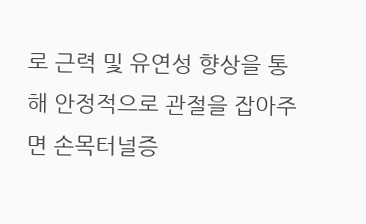로 근력 및 유연성 향상을 통해 안정적으로 관절을 잡아주면 손목터널증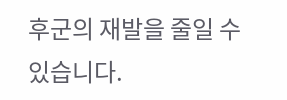후군의 재발을 줄일 수 있습니다.